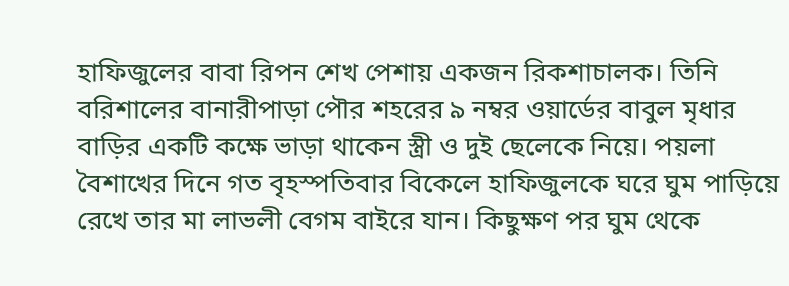হাফিজুলের বাবা রিপন শেখ পেশায় একজন রিকশাচালক। তিনি বরিশালের বানারীপাড়া পৌর শহরের ৯ নম্বর ওয়ার্ডের বাবুল মৃধার বাড়ির একটি কক্ষে ভাড়া থাকেন স্ত্রী ও দুই ছেলেকে নিয়ে। পয়লা বৈশাখের দিনে গত বৃহস্পতিবার বিকেলে হাফিজুলকে ঘরে ঘুম পাড়িয়ে রেখে তার মা লাভলী বেগম বাইরে যান। কিছুক্ষণ পর ঘুম থেকে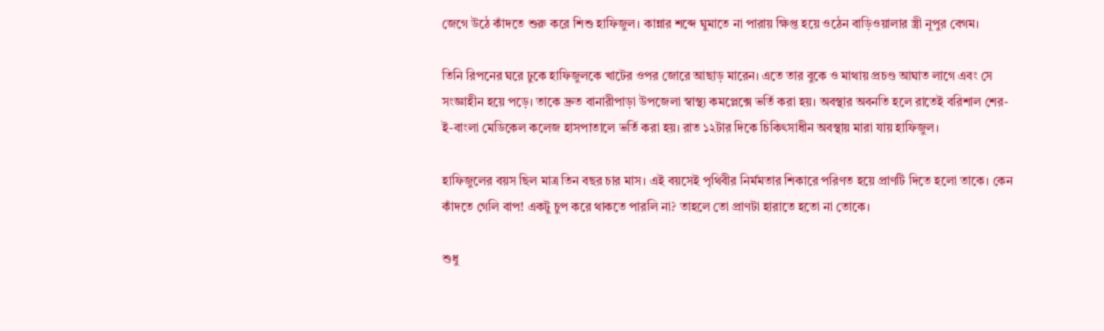জেগে উঠে কাঁদতে শুরু করে শিশু হাফিজুল। কান্নার শব্দে ঘুমাতে না পারায় ক্ষিপ্ত হয়ে ওঠেন বাড়িওয়ালার স্ত্রী নূপুর বেগম।

তিনি রিপনের ঘরে ঢুকে হাফিজুলকে খাটের ওপর জোরে আছাড় মারেন। এতে তার বুকে ও মাথায় প্রচণ্ড আঘাত লাগে এবং সে সংজ্ঞাহীন হয়ে পড়ে। তাকে দ্রুত বানারীপাড়া উপজেলা স্বাস্থ্য কমপ্লেক্সে ভর্তি করা হয়। অবস্থার অবনতি হলে রাতেই বরিশাল শের-ই-বাংলা মেডিকেল কলেজ হাসপাতালে ভর্তি করা হয়। রাত ১২টার দিকে চিকিৎসাধীন অবস্থায় মারা যায় হাফিজুল।

হাফিজুলের বয়স ছিল মাত্র তিন বছর চার মাস। এই বয়সেই পৃথিবীর নির্মমতার শিকারে পরিণত হয়ে প্রাণটি দিতে হলো তাকে। কেন কাঁদতে গেলি বাপ! একটু চুপ করে থাকতে পারলি না? তাহলে তো প্রাণটা হারাতে হতো না তোকে।

শুধু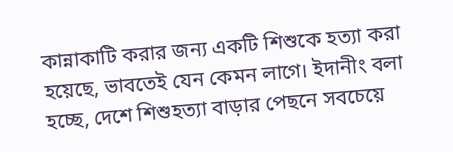কান্নাকাটি করার জন্য একটি শিশুকে হত্যা করা হয়েছে, ভাবতেই যেন কেমন লাগে। ইদানীং বলা হচ্ছে, দেশে শিশুহত্যা বাড়ার পেছনে সবচেয়ে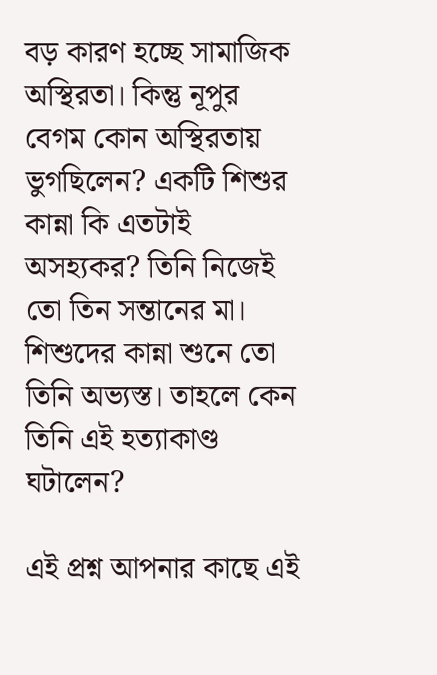বড় কারণ হচ্ছে সামাজিক অস্থিরতা। কিন্তু নূপুর বেগম কোন অস্থিরতায় ভুগছিলেন? একটি শিশুর কান্না কি এতটাই অসহ্যকর? তিনি নিজেই তো তিন সন্তানের মা। শিশুদের কান্না শুনে তো তিনি অভ্যস্ত। তাহলে কেন তিনি এই হত্যাকাণ্ড ঘটালেন?

এই প্রশ্ন আপনার কাছে এই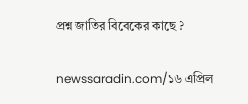প্রশ্ন জাতির বিবেকের কাছে ?

newssaradin.com/১৬ এপ্রিল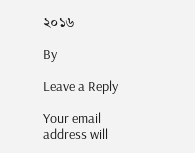২০১৬

By

Leave a Reply

Your email address will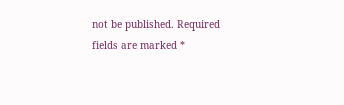not be published. Required fields are marked *